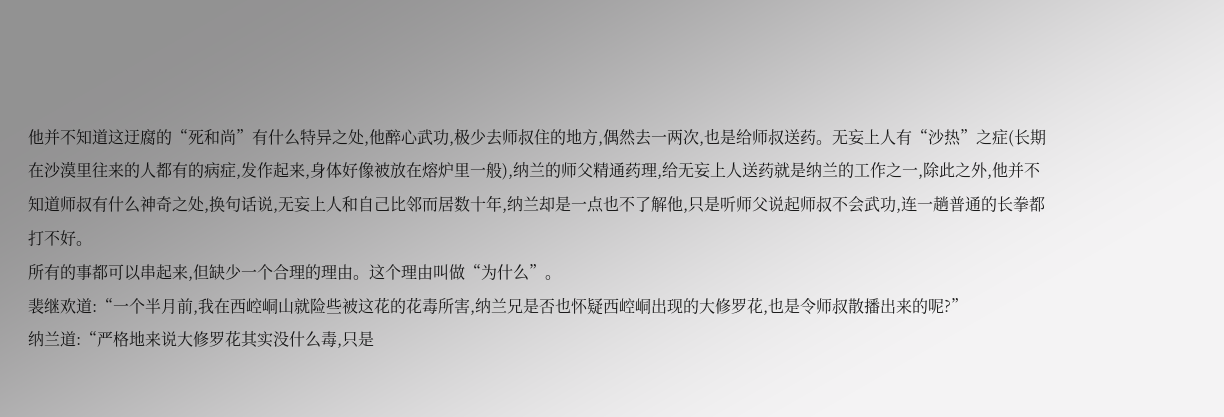他并不知道这迂腐的“死和尚”有什么特异之处,他醉心武功,极少去师叔住的地方,偶然去一两次,也是给师叔送药。无妄上人有“沙热”之症(长期在沙漠里往来的人都有的病症,发作起来,身体好像被放在熔炉里一般),纳兰的师父精通药理,给无妄上人送药就是纳兰的工作之一,除此之外,他并不知道师叔有什么神奇之处,换句话说,无妄上人和自己比邻而居数十年,纳兰却是一点也不了解他,只是听师父说起师叔不会武功,连一趟普通的长拳都打不好。
所有的事都可以串起来,但缺少一个合理的理由。这个理由叫做“为什么”。
裴继欢道:“一个半月前,我在西崆峒山就险些被这花的花毒所害,纳兰兄是否也怀疑西崆峒出现的大修罗花,也是令师叔散播出来的呢?”
纳兰道:“严格地来说大修罗花其实没什么毒,只是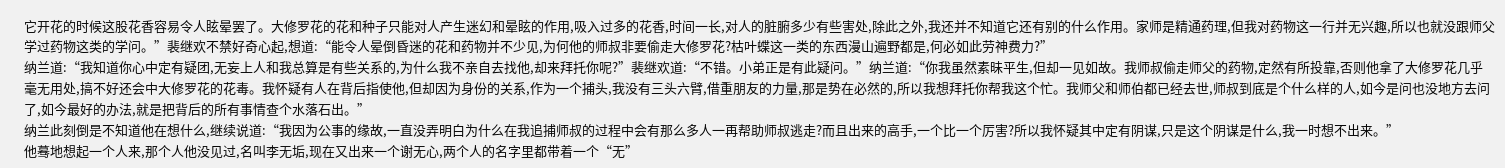它开花的时候这股花香容易令人眩晕罢了。大修罗花的花和种子只能对人产生迷幻和晕眩的作用,吸入过多的花香,时间一长,对人的脏腑多少有些害处,除此之外,我还并不知道它还有别的什么作用。家师是精通药理,但我对药物这一行并无兴趣,所以也就没跟师父学过药物这类的学问。”裴继欢不禁好奇心起,想道:“能令人晕倒昏迷的花和药物并不少见,为何他的师叔非要偷走大修罗花?枯叶蝶这一类的东西漫山遍野都是,何必如此劳神费力?”
纳兰道:“我知道你心中定有疑团,无妄上人和我总算是有些关系的,为什么我不亲自去找他,却来拜托你呢?”裴继欢道:“不错。小弟正是有此疑问。”纳兰道:“你我虽然素昧平生,但却一见如故。我师叔偷走师父的药物,定然有所投靠,否则他拿了大修罗花几乎毫无用处,搞不好还会中大修罗花的花毒。我怀疑有人在背后指使他,但却因为身份的关系,作为一个捕头,我没有三头六臂,借重朋友的力量,那是势在必然的,所以我想拜托你帮我这个忙。我师父和师伯都已经去世,师叔到底是个什么样的人,如今是问也没地方去问了,如今最好的办法,就是把背后的所有事情查个水落石出。”
纳兰此刻倒是不知道他在想什么,继续说道:“我因为公事的缘故,一直没弄明白为什么在我追捕师叔的过程中会有那么多人一再帮助师叔逃走?而且出来的高手,一个比一个厉害?所以我怀疑其中定有阴谋,只是这个阴谋是什么,我一时想不出来。”
他蓦地想起一个人来,那个人他没见过,名叫李无垢,现在又出来一个谢无心,两个人的名字里都带着一个“无”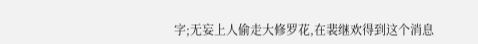字;无妄上人偷走大修罗花,在裴继欢得到这个消息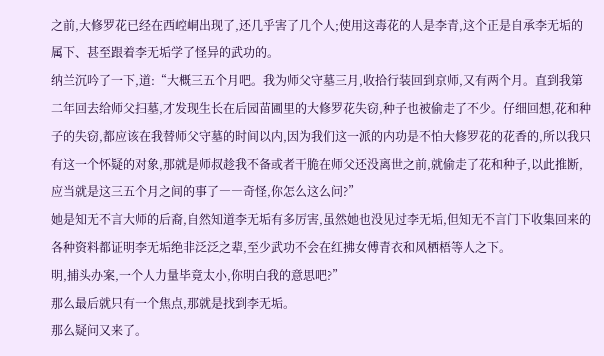之前,大修罗花已经在西崆峒出现了,还几乎害了几个人;使用这毒花的人是李青,这个正是自承李无垢的属下、甚至跟着李无垢学了怪异的武功的。
纳兰沉吟了一下,道:“大概三五个月吧。我为师父守墓三月,收拾行装回到京师,又有两个月。直到我第二年回去给师父扫墓,才发现生长在后园苗圃里的大修罗花失窃,种子也被偷走了不少。仔细回想,花和种子的失窃,都应该在我替师父守墓的时间以内,因为我们这一派的内功是不怕大修罗花的花香的,所以我只有这一个怀疑的对象,那就是师叔趁我不备或者干脆在师父还没离世之前,就偷走了花和种子,以此推断,应当就是这三五个月之间的事了――奇怪,你怎么这么问?”
她是知无不言大师的后裔,自然知道李无垢有多厉害,虽然她也没见过李无垢,但知无不言门下收集回来的各种资料都证明李无垢绝非泛泛之辈,至少武功不会在红拂女傅青衣和风栖梧等人之下。
明,捕头办案,一个人力量毕竟太小,你明白我的意思吧?”
那么最后就只有一个焦点,那就是找到李无垢。
那么疑问又来了。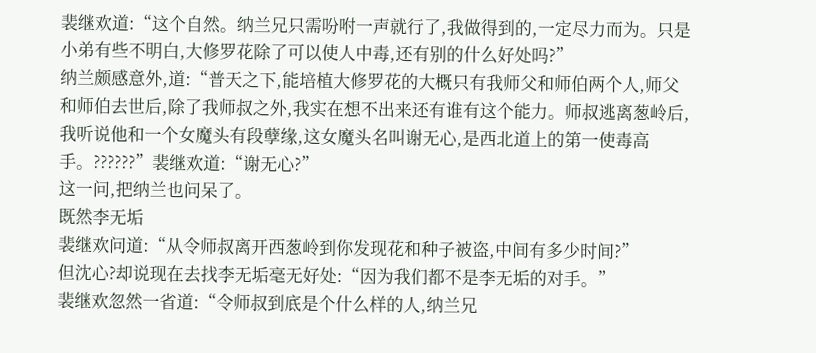裴继欢道:“这个自然。纳兰兄只需吩咐一声就行了,我做得到的,一定尽力而为。只是小弟有些不明白,大修罗花除了可以使人中毒,还有别的什么好处吗?”
纳兰颇感意外,道:“普天之下,能培植大修罗花的大概只有我师父和师伯两个人,师父和师伯去世后,除了我师叔之外,我实在想不出来还有谁有这个能力。师叔逃离葱岭后,我听说他和一个女魔头有段孽缘,这女魔头名叫谢无心,是西北道上的第一使毒高手。??????”裴继欢道:“谢无心?”
这一问,把纳兰也问呆了。
既然李无垢
裴继欢问道:“从令师叔离开西葱岭到你发现花和种子被盗,中间有多少时间?”
但沈心?却说现在去找李无垢毫无好处:“因为我们都不是李无垢的对手。”
裴继欢忽然一省道:“令师叔到底是个什么样的人,纳兰兄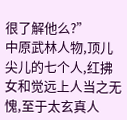很了解他么?”
中原武林人物,顶儿尖儿的七个人,红拂女和觉远上人当之无愧,至于太玄真人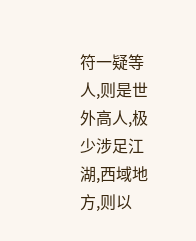符一疑等人,则是世外高人,极少涉足江湖,西域地方,则以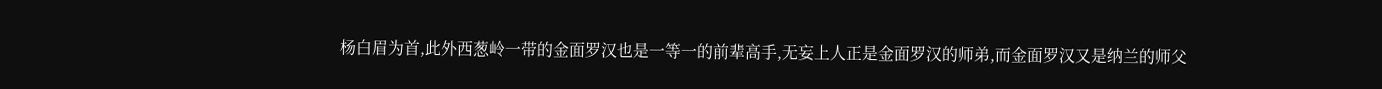杨白眉为首,此外西葱岭一带的金面罗汉也是一等一的前辈高手,无妄上人正是金面罗汉的师弟,而金面罗汉又是纳兰的师父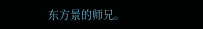东方景的师兄。